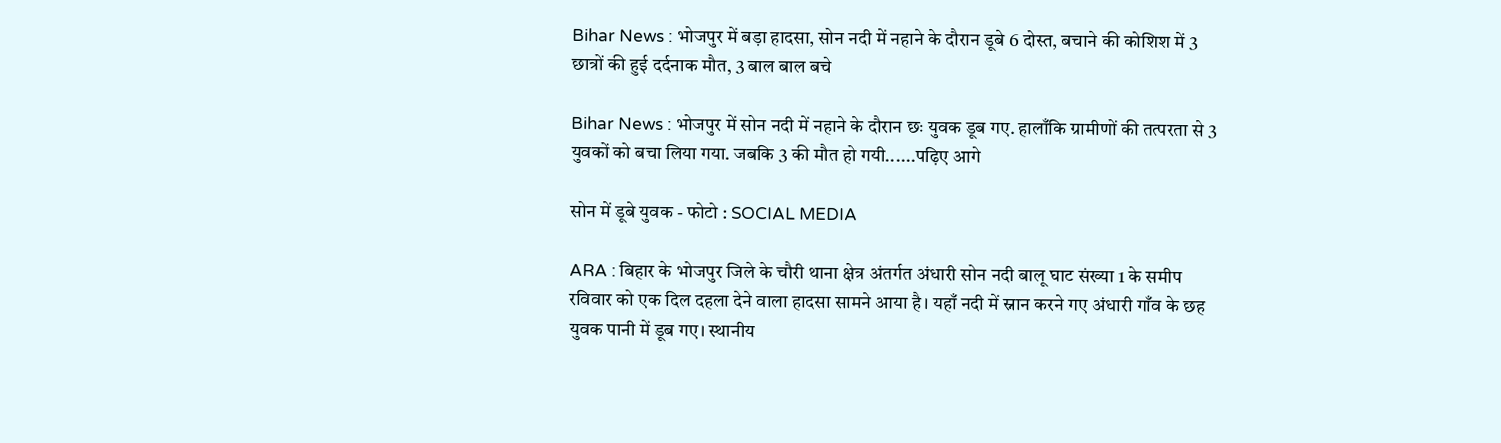Bihar News : भोजपुर में बड़ा हादसा, सोन नदी में नहाने के दौरान डूबे 6 दोस्त, बचाने की कोशिश में 3 छात्रों की हुई दर्दनाक मौत, 3 बाल बाल बचे

Bihar News : भोजपुर में सोन नदी में नहाने के दौरान छः युवक डूब गए. हालाँकि ग्रामीणों की तत्परता से 3 युवकों को बचा लिया गया. जबकि 3 की मौत हो गयी......पढ़िए आगे

सोन में डूबे युवक - फोटो : SOCIAL MEDIA

ARA : बिहार के भोजपुर जिले के चौरी थाना क्षेत्र अंतर्गत अंधारी सोन नदी बालू घाट संख्या 1 के समीप रविवार को एक दिल दहला देने वाला हादसा सामने आया है। यहाँ नदी में स्नान करने गए अंधारी गाँव के छह युवक पानी में डूब गए। स्थानीय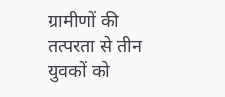ग्रामीणों की तत्परता से तीन युवकों को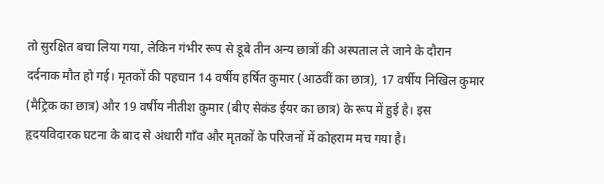तो सुरक्षित बचा लिया गया, लेकिन गंभीर रूप से डूबे तीन अन्य छात्रों की अस्पताल ले जाने के दौरान दर्दनाक मौत हो गई। मृतकों की पहचान 14 वर्षीय हर्षित कुमार (आठवीं का छात्र), 17 वर्षीय निखिल कुमार (मैट्रिक का छात्र) और 19 वर्षीय नीतीश कुमार (बीए सेकंड ईयर का छात्र) के रूप में हुई है। इस हृदयविदारक घटना के बाद से अंधारी गाँव और मृतकों के परिजनों में कोहराम मच गया है।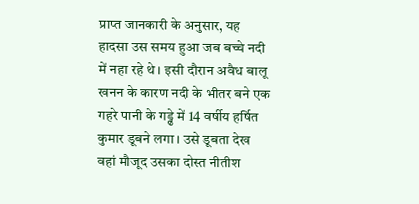प्राप्त जानकारी के अनुसार, यह हादसा उस समय हुआ जब बच्चे नदी में नहा रहे थे। इसी दौरान अवैध बालू खनन के कारण नदी के भीतर बने एक गहरे पानी के गड्ढे में 14 वर्षीय हर्षित कुमार डूबने लगा। उसे डूबता देख वहां मौजूद उसका दोस्त नीतीश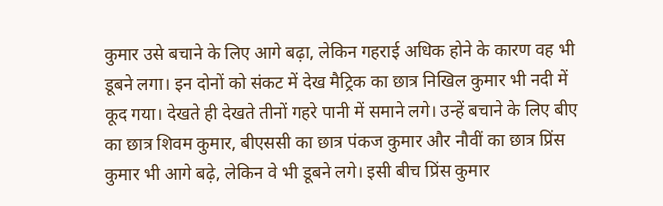कुमार उसे बचाने के लिए आगे बढ़ा, लेकिन गहराई अधिक होने के कारण वह भी डूबने लगा। इन दोनों को संकट में देख मैट्रिक का छात्र निखिल कुमार भी नदी में कूद गया। देखते ही देखते तीनों गहरे पानी में समाने लगे। उन्हें बचाने के लिए बीए का छात्र शिवम कुमार, बीएससी का छात्र पंकज कुमार और नौवीं का छात्र प्रिंस कुमार भी आगे बढ़े, लेकिन वे भी डूबने लगे। इसी बीच प्रिंस कुमार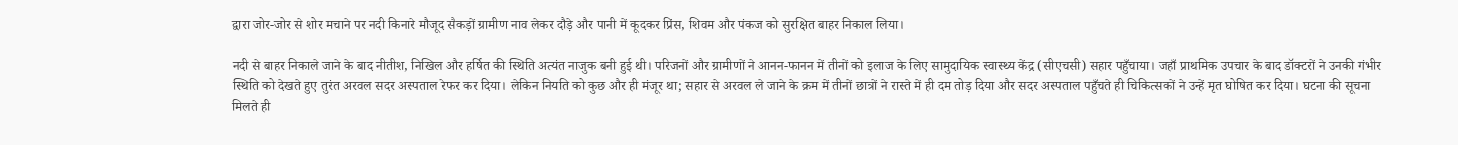द्वारा जोर-जोर से शोर मचाने पर नदी किनारे मौजूद सैकड़ों ग्रामीण नाव लेकर दौड़े और पानी में कूदकर प्रिंस, शिवम और पंकज को सुरक्षित बाहर निकाल लिया।

नदी से बाहर निकाले जाने के बाद नीतीश, निखिल और हर्षित की स्थिति अत्यंत नाजुक बनी हुई थी। परिजनों और ग्रामीणों ने आनन-फानन में तीनों को इलाज के लिए सामुदायिक स्वास्थ्य केंद्र (सीएचसी) सहार पहुँचाया। जहाँ प्राथमिक उपचार के बाद डॉक्टरों ने उनकी गंभीर स्थिति को देखते हुए तुरंत अरवल सदर अस्पताल रेफर कर दिया। लेकिन नियति को कुछ और ही मंजूर था; सहार से अरवल ले जाने के क्रम में तीनों छात्रों ने रास्ते में ही दम तोड़ दिया और सदर अस्पताल पहुँचते ही चिकित्सकों ने उन्हें मृत घोषित कर दिया। घटना की सूचना मिलते ही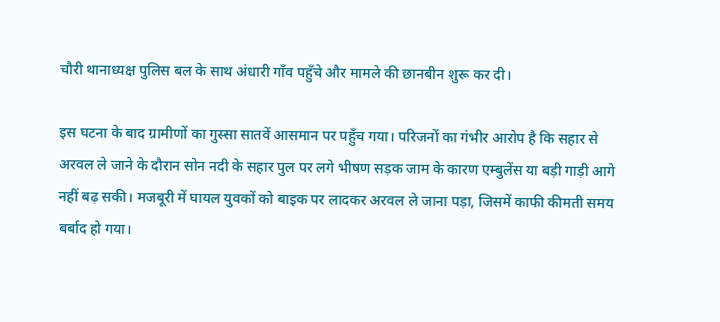चौरी थानाध्यक्ष पुलिस बल के साथ अंधारी गाँव पहुँचे और मामले की छानबीन शुरू कर दी।

इस घटना के बाद ग्रामीणों का गुस्सा सातवें आसमान पर पहुँच गया। परिजनों का गंभीर आरोप है कि सहार से अरवल ले जाने के दौरान सोन नदी के सहार पुल पर लगे भीषण सड़क जाम के कारण एम्बुलेंस या बड़ी गाड़ी आगे नहीं बढ़ सकी। मजबूरी में घायल युवकों को बाइक पर लादकर अरवल ले जाना पड़ा, जिसमें काफी कीमती समय बर्बाद हो गया।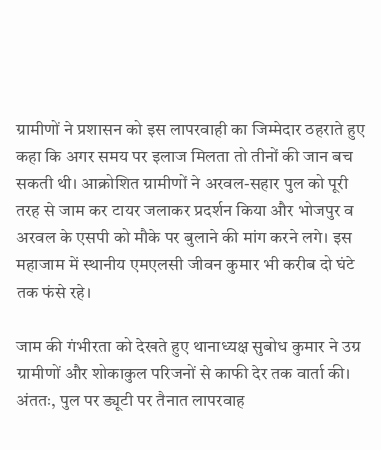ग्रामीणों ने प्रशासन को इस लापरवाही का जिम्मेदार ठहराते हुए कहा कि अगर समय पर इलाज मिलता तो तीनों की जान बच सकती थी। आक्रोशित ग्रामीणों ने अरवल-सहार पुल को पूरी तरह से जाम कर टायर जलाकर प्रदर्शन किया और भोजपुर व अरवल के एसपी को मौके पर बुलाने की मांग करने लगे। इस महाजाम में स्थानीय एमएलसी जीवन कुमार भी करीब दो घंटे तक फंसे रहे।

जाम की गंभीरता को देखते हुए थानाध्यक्ष सुबोध कुमार ने उग्र ग्रामीणों और शोकाकुल परिजनों से काफी देर तक वार्ता की। अंततः, पुल पर ड्यूटी पर तैनात लापरवाह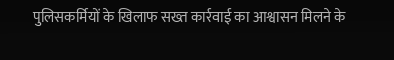पुलिसकर्मियों के खिलाफ सख्त कार्रवाई का आश्वासन मिलने के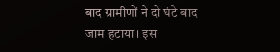बाद ग्रामीणों ने दो घंटे बाद जाम हटाया। इस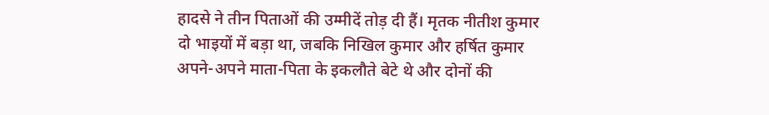हादसे ने तीन पिताओं की उम्मीदें तोड़ दी हैं। मृतक नीतीश कुमार दो भाइयों में बड़ा था, जबकि निखिल कुमार और हर्षित कुमार अपने-अपने माता-पिता के इकलौते बेटे थे और दोनों की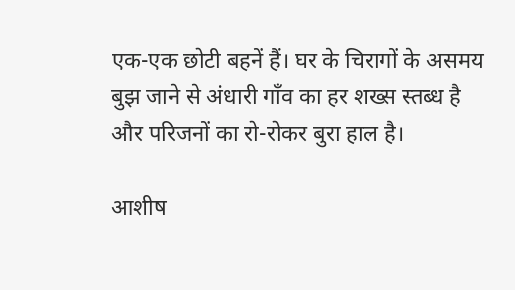एक-एक छोटी बहनें हैं। घर के चिरागों के असमय बुझ जाने से अंधारी गाँव का हर शख्स स्तब्ध है और परिजनों का रो-रोकर बुरा हाल है।

आशीष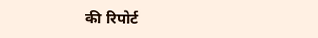की रिपोर्ट